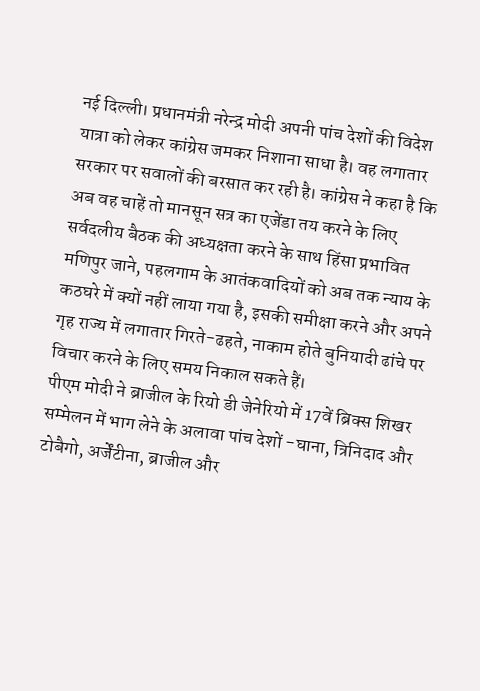नई दिल्ली। प्रधानमंत्री नरेन्द्र मोदी अपनी पांच देशों की विदेश यात्रा को लेकर कांग्रेस जमकर निशाना साधा है। वह लगातार सरकार पर सवालों की बरसात कर रही है। कांग्रेस ने कहा है कि अब वह चाहें तो मानसून सत्र का एजेंडा तय करने के लिए सर्वदलीय बैठक की अध्यक्षता करने के साथ हिंसा प्रभावित मणिपुर जाने, पहलगाम के आतंकवादियों को अब तक न्याय के कठघरे में क्यों नहीं लाया गया है, इसकी समीक्षा करने और अपने गृह राज्य में लगातार गिरते-ढहते, नाकाम होते बुनियादी ढांचे पर विचार करने के लिए समय निकाल सकते हैं।
पीएम मोदी ने ब्राजील के रियो डी जेनेरियो में 17वें ब्रिक्स शिखर सम्मेलन में भाग लेने के अलावा पांच देशों -घाना, त्रिनिदाद और टोबैगो, अर्जेंटीना, ब्राजील और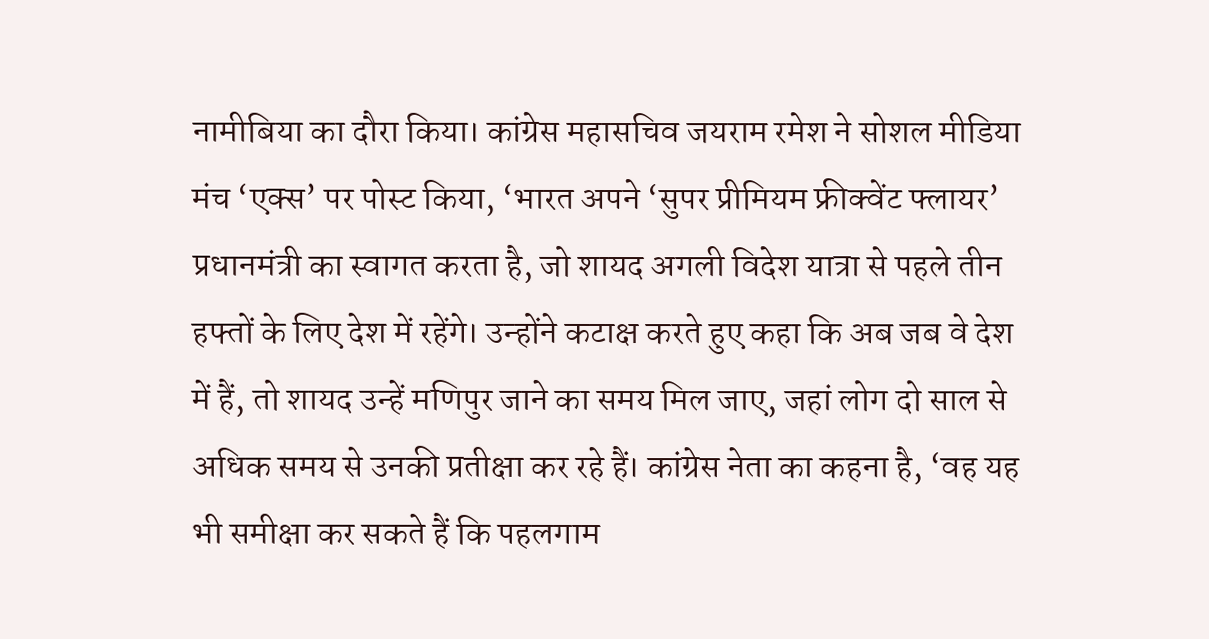नामीबिया का दौरा किया। कांग्रेस महासचिव जयराम रमेश ने सोशल मीडिया मंच ‘एक्स’ पर पोस्ट किया, ‘भारत अपने ‘सुपर प्रीमियम फ्रीक्वेंट फ्लायर’ प्रधानमंत्री का स्वागत करता है, जो शायद अगली विदेश यात्रा से पहले तीन हफ्तों के लिए देश में रहेंगे। उन्होंने कटाक्ष करते हुए कहा कि अब जब वे देश में हैं, तो शायद उन्हें मणिपुर जाने का समय मिल जाए, जहां लोग दो साल से अधिक समय से उनकी प्रतीक्षा कर रहे हैं। कांग्रेस नेता का कहना है, ‘वह यह भी समीक्षा कर सकते हैं कि पहलगाम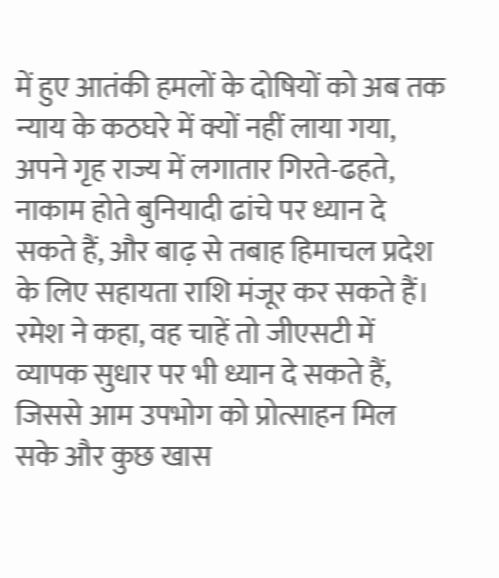में हुए आतंकी हमलों के दोषियों को अब तक न्याय के कठघरे में क्यों नहीं लाया गया, अपने गृह राज्य में लगातार गिरते-ढहते, नाकाम होते बुनियादी ढांचे पर ध्यान दे सकते हैं, और बाढ़ से तबाह हिमाचल प्रदेश के लिए सहायता राशि मंजूर कर सकते हैं। रमेश ने कहा, वह चाहें तो जीएसटी में व्यापक सुधार पर भी ध्यान दे सकते हैं, जिससे आम उपभोग को प्रोत्साहन मिल सके और कुछ खास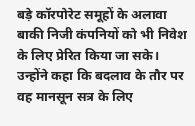बड़े कॉरपोरेट समूहों के अलावा बाकी निजी कंपनियों को भी निवेश के लिए प्रेरित किया जा सके। उन्होंने कहा कि बदलाव के तौर पर वह मानसून सत्र के लिए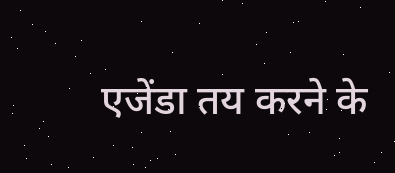एजेंडा तय करने के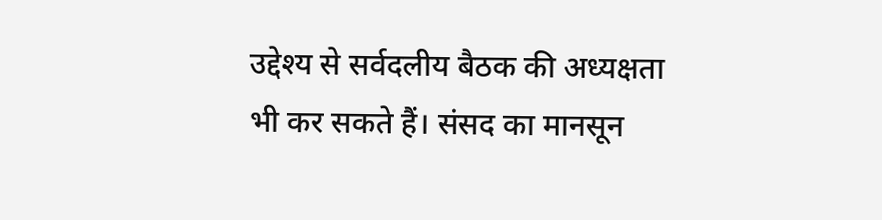उद्देश्य से सर्वदलीय बैठक की अध्यक्षता भी कर सकते हैं। संसद का मानसून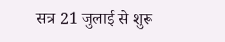सत्र 21 जुलाई से शुरू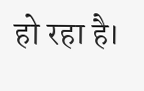हो रहा है।